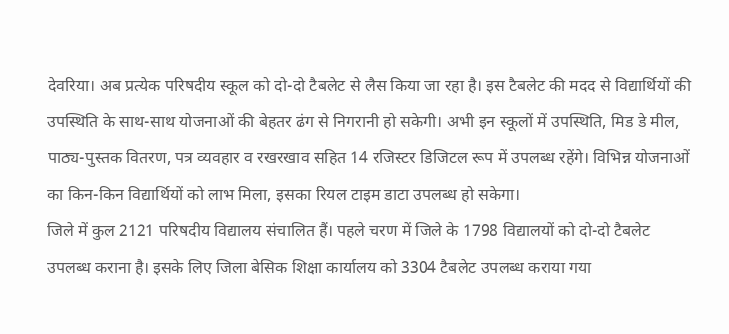देवरिया। अब प्रत्येक परिषदीय स्कूल को दो-दो टैबलेट से लैस किया जा रहा है। इस टैबलेट की मदद से विद्यार्थियों की उपस्थिति के साथ-साथ योजनाओं की बेहतर ढंग से निगरानी हो सकेगी। अभी इन स्कूलों में उपस्थिति, मिड डे मील, पाठ्य-पुस्तक वितरण, पत्र व्यवहार व रखरखाव सहित 14 रजिस्टर डिजिटल रूप में उपलब्ध रहेंगे। विभिन्न योजनाओं का किन-किन विद्यार्थियों को लाभ मिला, इसका रियल टाइम डाटा उपलब्ध हो सकेगा।
जिले में कुल 2121 परिषदीय विद्यालय संचालित हैं। पहले चरण में जिले के 1798 विद्यालयों को दो-दो टैबलेट उपलब्ध कराना है। इसके लिए जिला बेसिक शिक्षा कार्यालय को 3304 टैबलेट उपलब्ध कराया गया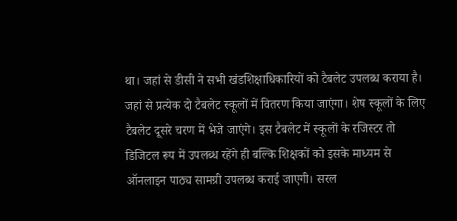था। जहां से डीसी ने सभी खंडशिक्षाधिकारियों को टैबलेट उपलब्ध कराया है। जहां से प्रत्येक दो टैबलेट स्कूलों में वितरण किया जाएंगा। शेष स्कूलों के लिए टैबलेट दूसरे चरण में भेजे जाएंगे। इस टैबलेट में स्कूलों के रजिस्टर तो डिजिटल रूप में उपलब्ध रहेंगे ही बल्कि शिक्षकों को इसके माध्यम से ऑनलाइन पाठ्य सामग्री उपलब्ध कराई जाएगी। सरल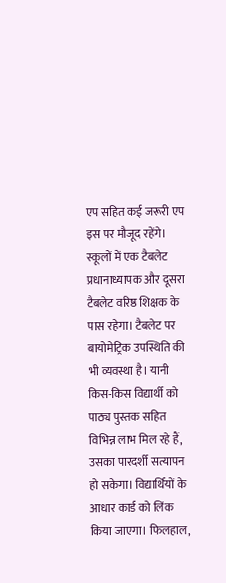एप सहित कई जरूरी एप इस पर मौजूद रहेंगे। स्कूलों में एक टैबलेट प्रधानाध्यापक और दूसरा टैबलेट वरिष्ठ शिक्षक के पास रहेगा। टैबलेट पर बायोमेट्रिक उपस्थिति की भी व्यवस्था है। यानी किस-किस विद्यार्थी को पाठ्य पुस्तक सहित विभिन्न लाभ मिल रहे हैं, उसका पारदर्शी सत्यापन हो सकेगा। विद्यार्थियों के आधार कार्ड को लिंक किया जाएगा। फिलहाल,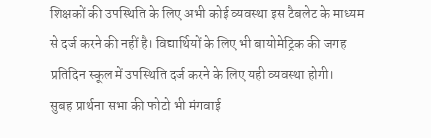शिक्षकों की उपस्थिति के लिए अभी कोई व्यवस्था इस टैबलेट के माध्यम से दर्ज करने की नहीं है। विद्यार्थियों के लिए भी बायोमेट्रिक की जगह प्रतिदिन स्कूल में उपस्थिति दर्ज करने के लिए यही व्यवस्था होगी।
सुबह प्रार्थना सभा की फोटो भी मंगवाई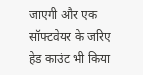जाएगी और एक सॉफ्टवेयर के जरिए हेड काउंट भी किया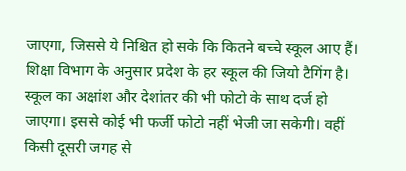जाएगा, जिससे ये निश्चित हो सके कि कितने बच्चे स्कूल आए हैं। शिक्षा विभाग के अनुसार प्रदेश के हर स्कूल की जियो टैगिंग है। स्कूल का अक्षांश और देशांतर की भी फोटो के साथ दर्ज हो जाएगा। इससे कोई भी फर्जी फोटो नहीं भेजी जा सकेगी। वहीं किसी दूसरी जगह से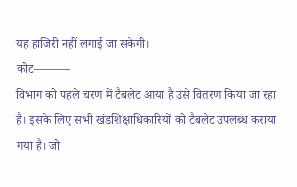यह हाजिरी नहीं लगाई जा सकेगी।
कोट———
विभाग को पहले चरण में टैबलेट आया है उसे वितरण किया जा रहा है। इसके लिए सभी खंडशिक्षाधिकारियों को टैबलेट उपलब्ध कराया गया है। जो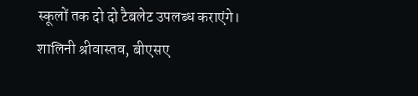स्कूलों तक दो दो टैबलेट उपलब्ध कराएंगे।
शालिनी श्रीवास्तव, बीएसए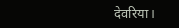देवरिया।